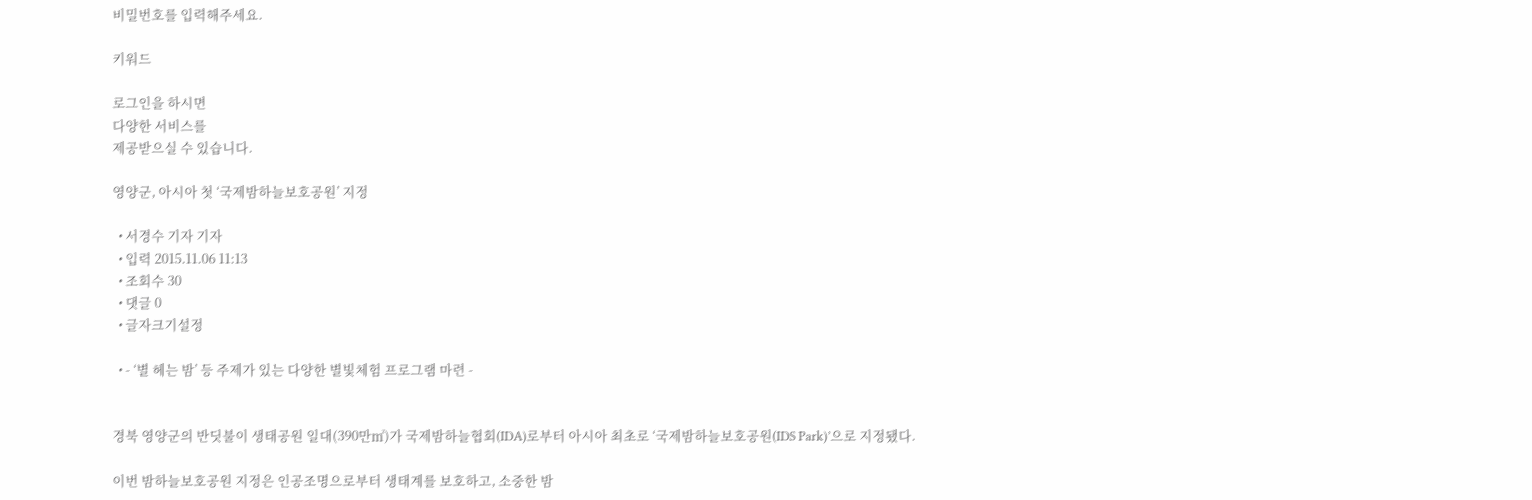비밀번호를 입력해주세요.

키워드

로그인을 하시면
다양한 서비스를
제공받으실 수 있습니다.

영양군, 아시아 첫 ‘국제밤하늘보호공원’ 지정

  • 서경수 기자 기자
  • 입력 2015.11.06 11:13
  • 조회수 30
  • 댓글 0
  • 글자크기설정

  • - ‘별 헤는 밤’ 등 주제가 있는 다양한 별빛체험 프로그램 마련 -


경북 영양군의 반딧불이 생태공원 일대(390만㎡)가 국제밤하늘협회(IDA)로부터 아시아 최초로 ‘국제밤하늘보호공원(IDS Park)’으로 지정됐다.

이번 밤하늘보호공원 지정은 인공조명으로부터 생태계를 보호하고, 소중한 밤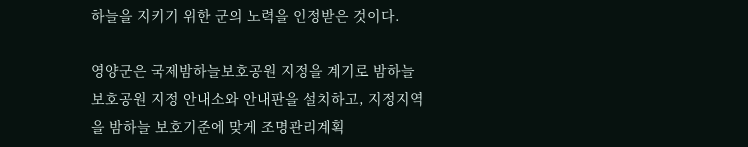하늘을 지키기 위한 군의 노력을 인정받은 것이다.

영양군은 국제밤하늘보호공원 지정을 계기로 밤하늘보호공원 지정 안내소와 안내판을 설치하고, 지정지역을 밤하늘 보호기준에 맞게 조명관리계획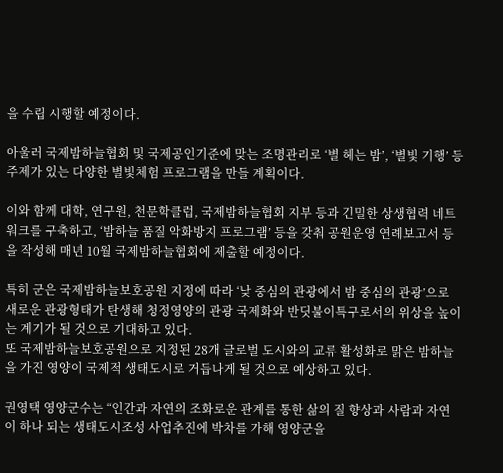을 수립 시행할 예정이다.

아울러 국제밤하늘협회 및 국제공인기준에 맞는 조명관리로 ‘별 헤는 밤’, ‘별빛 기행’ 등 주제가 있는 다양한 별빛체험 프로그램을 만들 계획이다.

이와 함께 대학, 연구원, 천문학클럽, 국제밤하늘협회 지부 등과 긴밀한 상생협력 네트워크를 구축하고, ‘밤하늘 품질 악화방지 프로그램’ 등을 갖춰 공원운영 연례보고서 등을 작성해 매년 10월 국제밤하늘협회에 제출할 예정이다.

특히 군은 국제밤하늘보호공원 지정에 따라 ‘낮 중심의 관광에서 밤 중심의 관광’으로 새로운 관광형태가 탄생해 청정영양의 관광 국제화와 반딧불이특구로서의 위상을 높이는 계기가 될 것으로 기대하고 있다.
또 국제밤하늘보호공원으로 지정된 28개 글로벌 도시와의 교류 활성화로 맑은 밤하늘을 가진 영양이 국제적 생태도시로 거듭나게 될 것으로 예상하고 있다.

권영택 영양군수는 “인간과 자연의 조화로운 관계를 통한 삶의 질 향상과 사람과 자연이 하나 되는 생태도시조성 사업추진에 박차를 가해 영양군을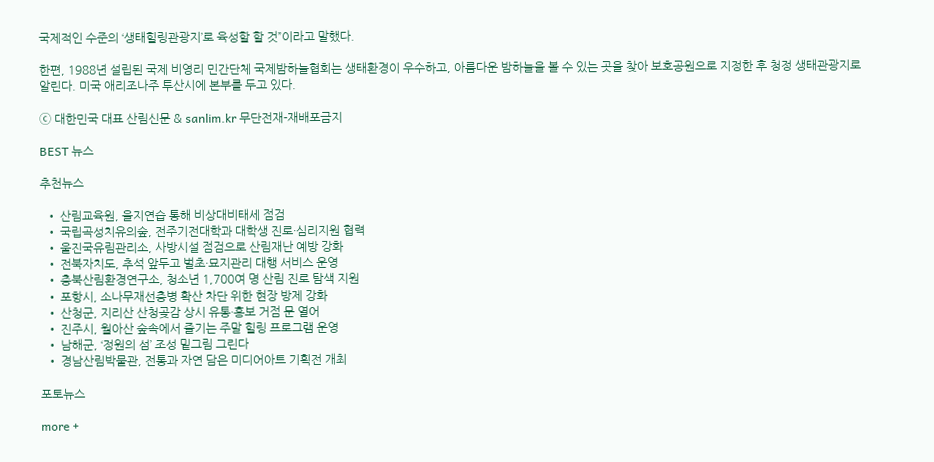국제적인 수준의 ‘생태힐링관광지’로 육성할 할 것”이라고 말했다.

한편, 1988년 설립된 국제 비영리 민간단체 국제밤하늘협회는 생태환경이 우수하고, 아름다운 밤하늘을 볼 수 있는 곳을 찾아 보호공원으로 지정한 후 청정 생태관광지로 알린다. 미국 애리조나주 투산시에 본부를 두고 있다.

ⓒ 대한민국 대표 산림신문 & sanlim.kr 무단전재-재배포금지

BEST 뉴스

추천뉴스

  • 산림교육원, 을지연습 통해 비상대비태세 점검
  • 국립곡성치유의숲, 전주기전대학과 대학생 진로·심리지원 협력
  • 울진국유림관리소, 사방시설 점검으로 산림재난 예방 강화
  • 전북자치도, 추석 앞두고 벌초·묘지관리 대행 서비스 운영
  • 충북산림환경연구소, 청소년 1,700여 명 산림 진로 탐색 지원
  • 포항시, 소나무재선충병 확산 차단 위한 현장 방제 강화
  • 산청군, 지리산 산청곶감 상시 유통·홍보 거점 문 열어
  • 진주시, 월아산 숲속에서 즐기는 주말 힐링 프로그램 운영
  • 남해군, ‘정원의 섬’ 조성 밑그림 그린다
  • 경남산림박물관, 전통과 자연 담은 미디어아트 기획전 개최

포토뉴스

more +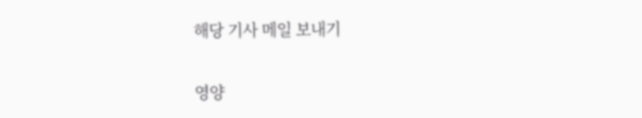해당 기사 메일 보내기

영양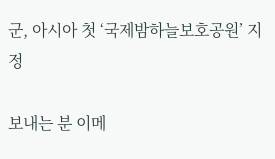군, 아시아 첫 ‘국제밤하늘보호공원’ 지정

보내는 분 이메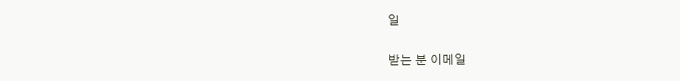일

받는 분 이메일